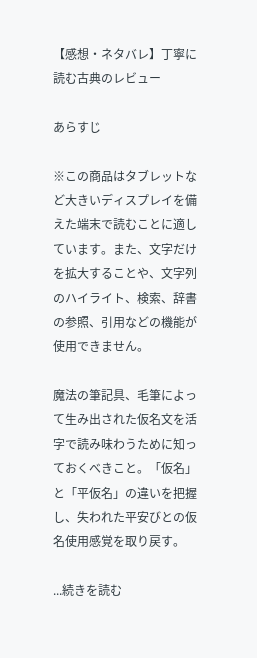【感想・ネタバレ】丁寧に読む古典のレビュー

あらすじ

※この商品はタブレットなど大きいディスプレイを備えた端末で読むことに適しています。また、文字だけを拡大することや、文字列のハイライト、検索、辞書の参照、引用などの機能が使用できません。

魔法の筆記具、毛筆によって生み出された仮名文を活字で読み味わうために知っておくべきこと。「仮名」と「平仮名」の違いを把握し、失われた平安びとの仮名使用感覚を取り戻す。

...続きを読む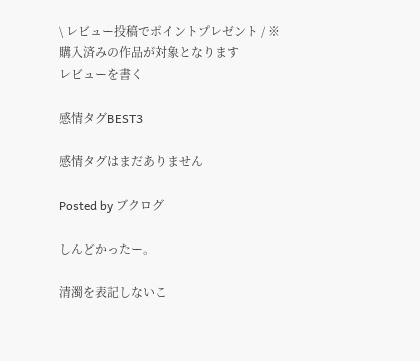\ レビュー投稿でポイントプレゼント / ※購入済みの作品が対象となります
レビューを書く

感情タグBEST3

感情タグはまだありません

Posted by ブクログ

しんどかったー。

清濁を表記しないこ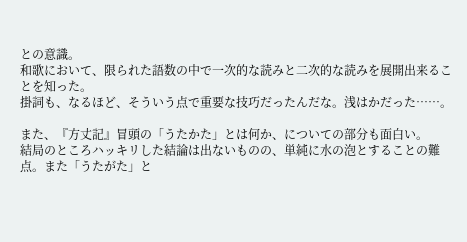との意識。
和歌において、限られた語数の中で一次的な読みと二次的な読みを展開出来ることを知った。
掛詞も、なるほど、そういう点で重要な技巧だったんだな。浅はかだった……。

また、『方丈記』冒頭の「うたかた」とは何か、についての部分も面白い。
結局のところハッキリした結論は出ないものの、単純に水の泡とすることの難点。また「うたがた」と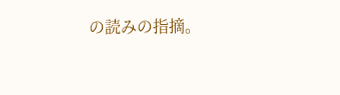の読みの指摘。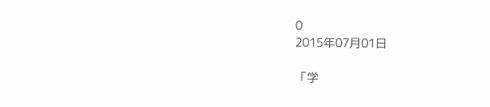0
2015年07月01日

「学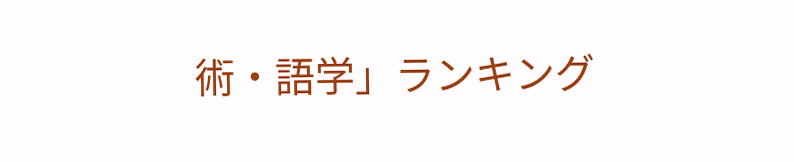術・語学」ランキング